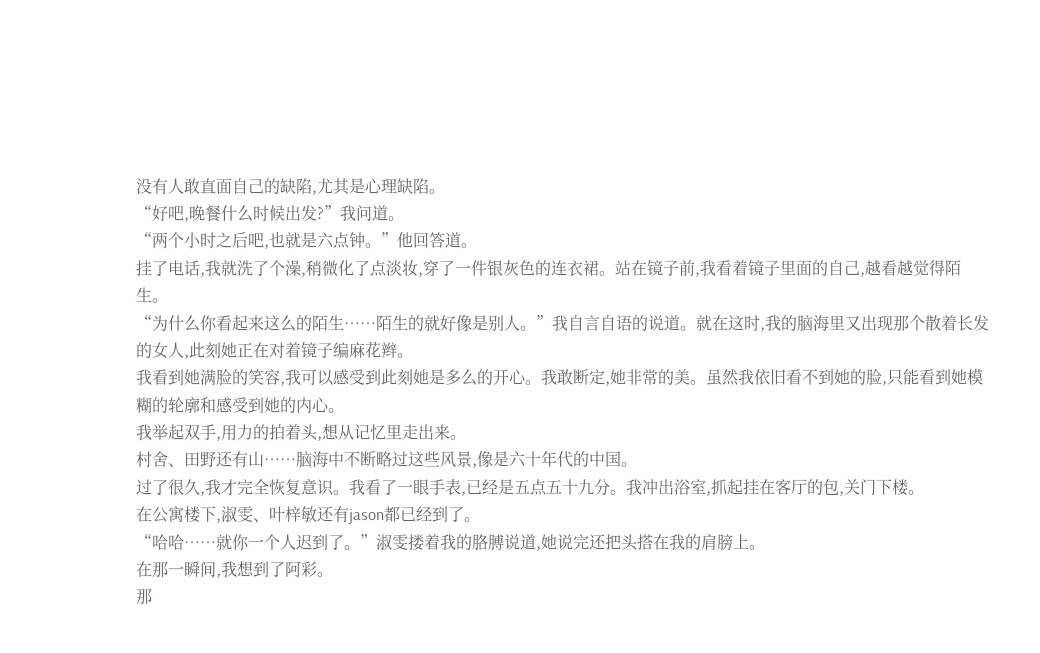没有人敢直面自己的缺陷,尤其是心理缺陷。
“好吧,晚餐什么时候出发?”我问道。
“两个小时之后吧,也就是六点钟。”他回答道。
挂了电话,我就洗了个澡,稍微化了点淡妆,穿了一件银灰色的连衣裙。站在镜子前,我看着镜子里面的自己,越看越觉得陌生。
“为什么你看起来这么的陌生……陌生的就好像是别人。”我自言自语的说道。就在这时,我的脑海里又出现那个散着长发的女人,此刻她正在对着镜子编麻花辫。
我看到她满脸的笑容,我可以感受到此刻她是多么的开心。我敢断定,她非常的美。虽然我依旧看不到她的脸,只能看到她模糊的轮廓和感受到她的内心。
我举起双手,用力的拍着头,想从记忆里走出来。
村舍、田野还有山……脑海中不断略过这些风景,像是六十年代的中国。
过了很久,我才完全恢复意识。我看了一眼手表,已经是五点五十九分。我冲出浴室,抓起挂在客厅的包,关门下楼。
在公寓楼下,淑雯、叶梓敏还有jason都已经到了。
“哈哈……就你一个人迟到了。”淑雯搂着我的胳膊说道,她说完还把头搭在我的肩膀上。
在那一瞬间,我想到了阿彩。
那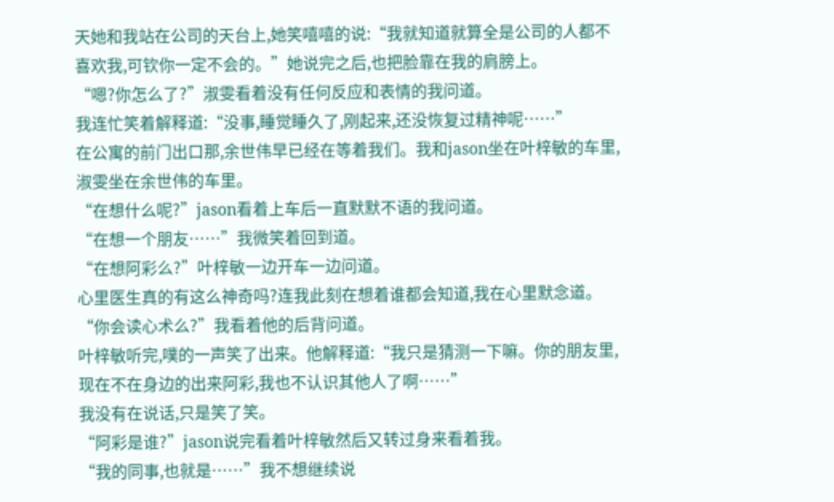天她和我站在公司的天台上,她笑嘻嘻的说:“我就知道就算全是公司的人都不喜欢我,可钦你一定不会的。”她说完之后,也把脸靠在我的肩膀上。
“嗯?你怎么了?”淑雯看着没有任何反应和表情的我问道。
我连忙笑着解释道:“没事,睡觉睡久了,刚起来,还没恢复过精神呢……”
在公寓的前门出口那,余世伟早已经在等着我们。我和jason坐在叶梓敏的车里,淑雯坐在余世伟的车里。
“在想什么呢?”jason看着上车后一直默默不语的我问道。
“在想一个朋友……”我微笑着回到道。
“在想阿彩么?”叶梓敏一边开车一边问道。
心里医生真的有这么神奇吗?连我此刻在想着谁都会知道,我在心里默念道。
“你会读心术么?”我看着他的后背问道。
叶梓敏听完,噗的一声笑了出来。他解释道:“我只是猜测一下嘛。你的朋友里,现在不在身边的出来阿彩,我也不认识其他人了啊……”
我没有在说话,只是笑了笑。
“阿彩是谁?”jason说完看着叶梓敏然后又转过身来看着我。
“我的同事,也就是……”我不想继续说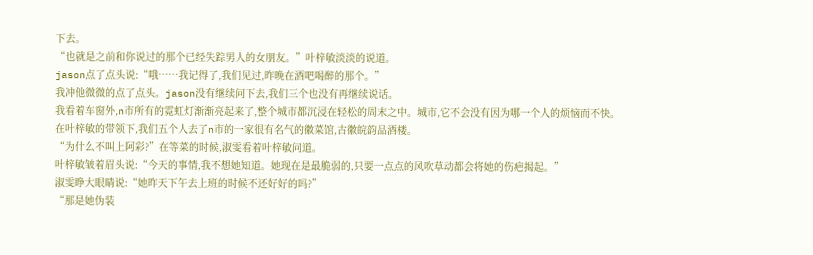下去。
“也就是之前和你说过的那个已经失踪男人的女朋友。”叶梓敏淡淡的说道。
jason点了点头说:“哦……我记得了,我们见过,昨晚在酒吧喝醉的那个。”
我冲他微微的点了点头。jason没有继续问下去,我们三个也没有再继续说话。
我看着车窗外,n市所有的霓虹灯渐渐亮起来了,整个城市都沉浸在轻松的周末之中。城市,它不会没有因为哪一个人的烦恼而不快。
在叶梓敏的带领下,我们五个人去了n市的一家很有名气的徽菜馆,古徽皖韵品酒楼。
“为什么不叫上阿彩?”在等菜的时候,淑雯看着叶梓敏问道。
叶梓敏皱着眉头说:“今天的事情,我不想她知道。她现在是最脆弱的,只要一点点的风吹草动都会将她的伤疤揭起。”
淑雯睁大眼睛说:“她昨天下午去上班的时候不还好好的吗?”
“那是她伪装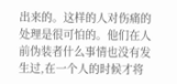出来的。这样的人对伤痛的处理是很可怕的。他们在人前伪装者什么事情也没有发生过,在一个人的时候才将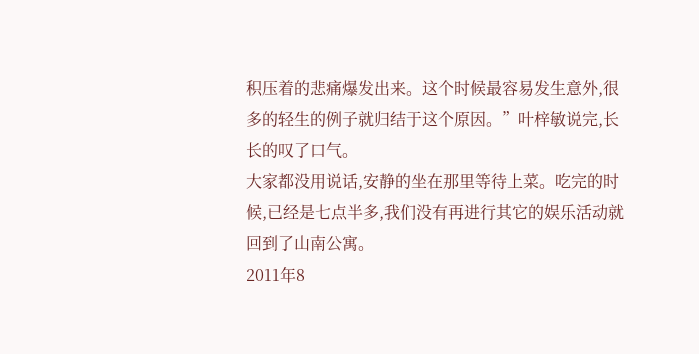积压着的悲痛爆发出来。这个时候最容易发生意外,很多的轻生的例子就归结于这个原因。”叶梓敏说完,长长的叹了口气。
大家都没用说话,安静的坐在那里等待上菜。吃完的时候,已经是七点半多,我们没有再进行其它的娱乐活动就回到了山南公寓。
2011年8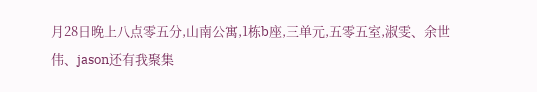月28日晚上八点零五分,山南公寓,1栋b座,三单元,五零五室,淑雯、余世伟、jason还有我聚集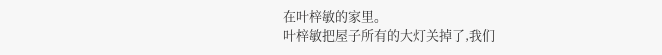在叶梓敏的家里。
叶梓敏把屋子所有的大灯关掉了,我们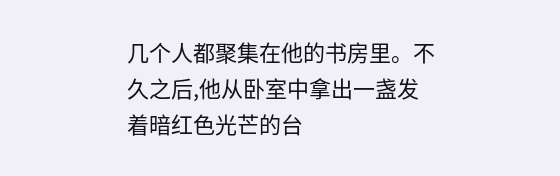几个人都聚集在他的书房里。不久之后,他从卧室中拿出一盏发着暗红色光芒的台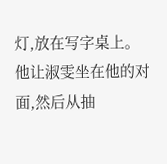灯,放在写字桌上。
他让淑雯坐在他的对面,然后从抽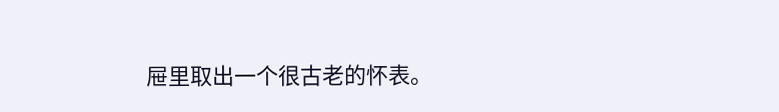屉里取出一个很古老的怀表。